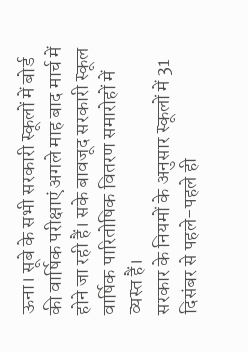ऊना। सूबे के सभी सरकारी स्कूलों में बोर्ड की वार्षिक परीक्षाएं अगले माह बाद मार्च में होने जा रही हैं। सके बावजूद सरकारी स्कूल वार्षिक पारितोषिक वितरण समारोहों में व्यस्त हैं।
सरकार के नियमों के अनुसार स्कूलों में 31 दिसंबर से पहले-पहले ही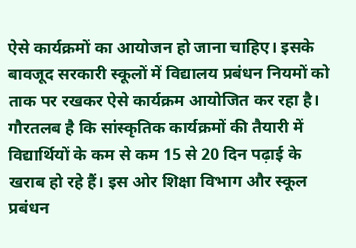ऐसे कार्यक्रमों का आयोजन हो जाना चाहिए। इसके बावजूद सरकारी स्कूलों में विद्यालय प्रबंधन नियमों को ताक पर रखकर ऐसे कार्यक्रम आयोजित कर रहा है।
गौरतलब है कि सांस्कृतिक कार्यक्रमों की तैयारी में विद्यार्थियों के कम से कम 15 से 20 दिन पढ़ाई के खराब हो रहे हैं। इस ओर शिक्षा विभाग और स्कूल प्रबंधन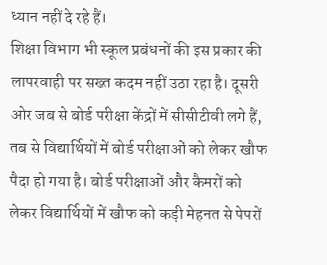ध्यान नहीं दे रहे हैं।
शिक्षा विभाग भी स्कूल प्रबंधनों की इस प्रकार की लापरवाही पर सख्त कदम नहीं उठा रहा है। दूसरी ओर जब से बोर्ड परीक्षा केंद्रों में सीसीटीवी लगे हैं, तब से विद्यार्थियों में बोर्ड परीक्षाओं को लेकर खौफ पैदा हो गया है। बोर्ड परीक्षाओं और कैमरों को लेकर विद्यार्थियों में खौफ को कड़ी मेहनत से पेपरों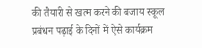की तैयारी से खत्म करने की बजाय स्कूल प्रबंधन पढ़ाई के दिनों में ऐसे कार्यक्रम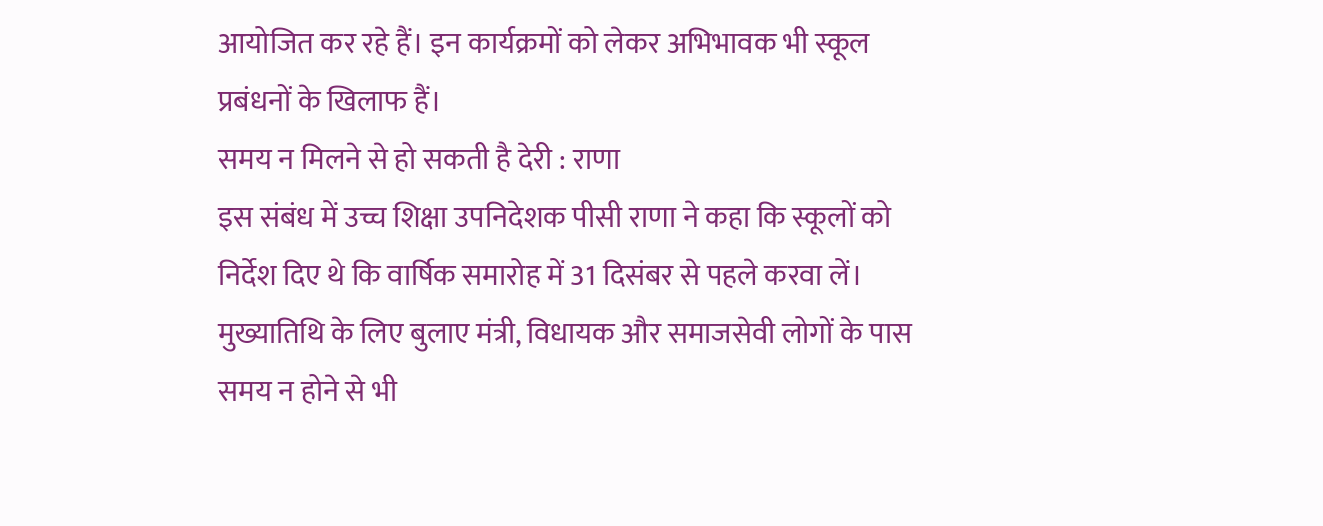आयोजित कर रहे हैं। इन कार्यक्रमों को लेकर अभिभावक भी स्कूल प्रबंधनों के खिलाफ हैं।
समय न मिलने से हो सकती है देरी : राणा
इस संबंध में उच्च शिक्षा उपनिदेशक पीसी राणा ने कहा कि स्कूलों को निर्देश दिए थे कि वार्षिक समारोह में 31 दिसंबर से पहले करवा लें। मुख्यातिथि के लिए बुलाए मंत्री, विधायक और समाजसेवी लोगों के पास समय न होने से भी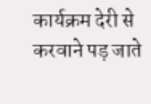कार्यक्रम देरी से करवाने पड़ जाते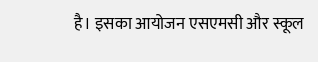है। इसका आयोजन एसएमसी और स्कूल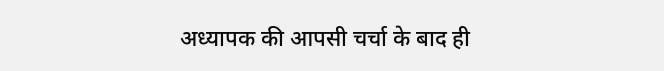अध्यापक की आपसी चर्चा के बाद ही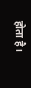होता है।